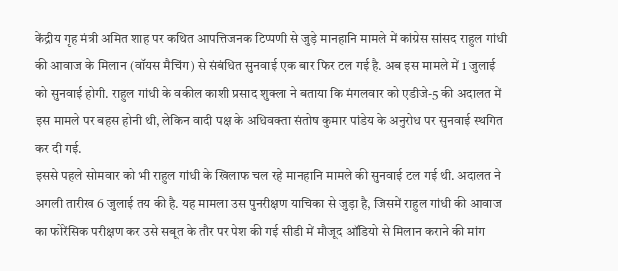केंद्रीय गृह मंत्री अमित शाह पर कथित आपत्तिजनक टिप्पणी से जुड़े मानहानि मामले में कांग्रेस सांसद राहुल गांधी की आवाज के मिलान (वॉयस मैचिंग) से संबंधित सुनवाई एक बार फिर टल गई है. अब इस मामले में 1 जुलाई को सुनवाई होगी. राहुल गांधी के वकील काशी प्रसाद शुक्ला ने बताया कि मंगलवार को एडीजे-5 की अदालत में इस मामले पर बहस होनी थी, लेकिन वादी पक्ष के अधिवक्ता संतोष कुमार पांडेय के अनुरोध पर सुनवाई स्थगित कर दी गई.
इससे पहले सोमवार को भी राहुल गांधी के खिलाफ चल रहे मानहानि मामले की सुनवाई टल गई थी. अदालत ने अगली तारीख 6 जुलाई तय की है. यह मामला उस पुनरीक्षण याचिका से जुड़ा है, जिसमें राहुल गांधी की आवाज का फोरेंसिक परीक्षण कर उसे सबूत के तौर पर पेश की गई सीडी में मौजूद ऑडियो से मिलान कराने की मांग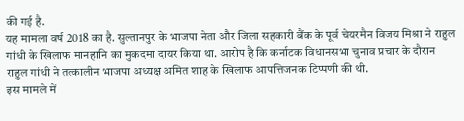की गई है.
यह मामला वर्ष 2018 का है. सुल्तानपुर के भाजपा नेता और जिला सहकारी बैंक के पूर्व चेयरमैन विजय मिश्रा ने राहुल गांधी के खिलाफ मानहानि का मुकदमा दायर किया था. आरोप है कि कर्नाटक विधानसभा चुनाव प्रचार के दौरान राहुल गांधी ने तत्कालीन भाजपा अध्यक्ष अमित शाह के खिलाफ आपत्तिजनक टिप्पणी की थी.
इस मामले में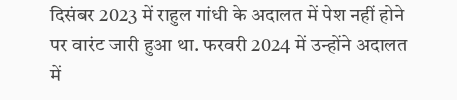दिसंबर 2023 में राहुल गांधी के अदालत में पेश नहीं होने पर वारंट जारी हुआ था. फरवरी 2024 में उन्होंने अदालत में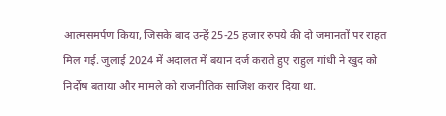आत्मसमर्पण किया, जिसके बाद उन्हें 25-25 हजार रुपये की दो जमानतों पर राहत मिल गई. जुलाई 2024 में अदालत में बयान दर्ज कराते हुए राहुल गांधी ने खुद को निर्दोष बताया और मामले को राजनीतिक साजिश करार दिया था.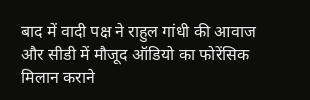बाद में वादी पक्ष ने राहुल गांधी की आवाज और सीडी में मौजूद ऑडियो का फोरेंसिक मिलान कराने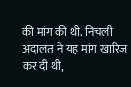की मांग की थी. निचली अदालत ने यह मांग खारिज कर दी थी,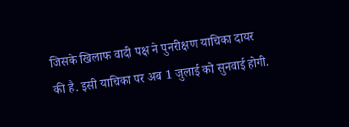जिसके खिलाफ वादी पक्ष ने पुनरीक्षण याचिका दायर की है. इसी याचिका पर अब 1 जुलाई को सुनवाई होगी.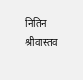नितिन श्रीवास्तव